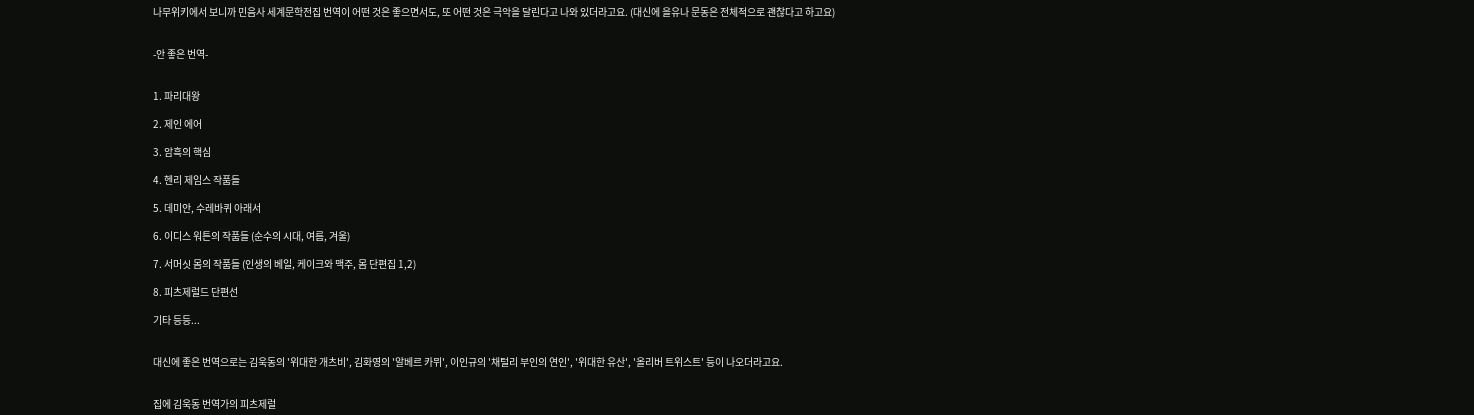나무위키에서 보니까 민음사 세계문학전집 번역이 어떤 것은 좋으면서도, 또 어떤 것은 극악을 달린다고 나와 있더라고요. (대신에 을유나 문동은 전체적으로 괜찮다고 하고요)


-안 좋은 번역-


1. 파리대왕

2. 제인 에어

3. 암흑의 핵심

4. 헨리 제임스 작품들

5. 데미안, 수레바퀴 아래서

6. 이디스 워튼의 작품들 (순수의 시대, 여름, 겨울)

7. 서머싯 몸의 작품들 (인생의 베일, 케이크와 맥주, 몸 단편집 1,2)

8. 피츠제럴드 단편선

기타 등등...


대신에 좋은 번역으로는 김욱동의 '위대한 개츠비', 김화영의 '알베르 카뮈', 이인규의 '채털리 부인의 연인', '위대한 유산', '올리버 트위스트' 등이 나오더라고요.


집에 김욱동 번역가의 피츠제럴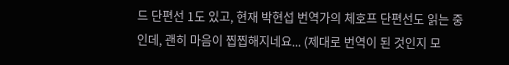드 단편선 1도 있고, 현재 박현섭 번역가의 체호프 단편선도 읽는 중인데, 괜히 마음이 찝찝해지네요... (제대로 번역이 된 것인지 모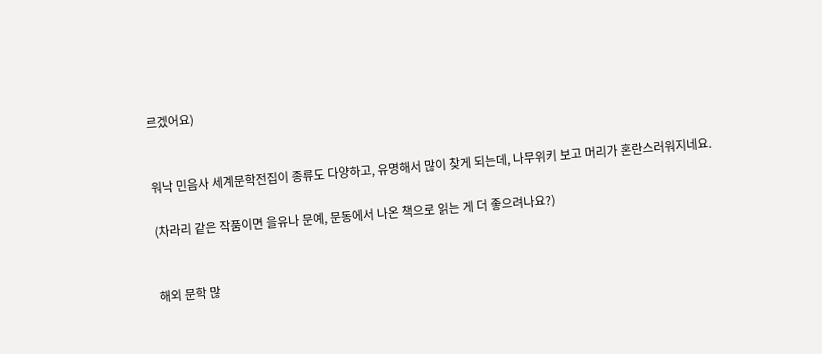르겠어요)


워낙 민음사 세계문학전집이 종류도 다양하고, 유명해서 많이 찾게 되는데, 나무위키 보고 머리가 혼란스러워지네요.

(차라리 같은 작품이면 을유나 문예, 문동에서 나온 책으로 읽는 게 더 좋으려나요?)


해외 문학 많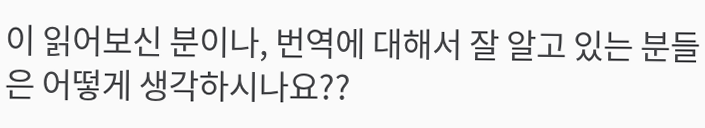이 읽어보신 분이나, 번역에 대해서 잘 알고 있는 분들은 어떻게 생각하시나요??